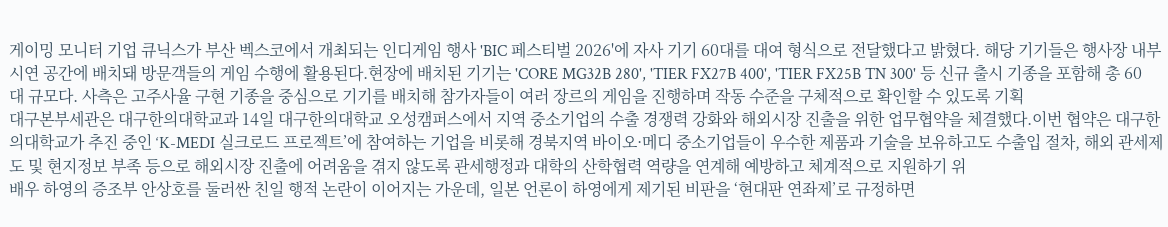게이밍 모니터 기업 큐닉스가 부산 벡스코에서 개최되는 인디게임 행사 'BIC 페스티벌 2026'에 자사 기기 60대를 대여 형식으로 전달했다고 밝혔다. 해당 기기들은 행사장 내부 시연 공간에 배치돼 방문객들의 게임 수행에 활용된다.현장에 배치된 기기는 'CORE MG32B 280', 'TIER FX27B 400', 'TIER FX25B TN 300' 등 신규 출시 기종을 포함해 총 60대 규모다. 사측은 고주사율 구현 기종을 중심으로 기기를 배치해 참가자들이 여러 장르의 게임을 진행하며 작동 수준을 구체적으로 확인할 수 있도록 기획
대구본부세관은 대구한의대학교과 14일 대구한의대학교 오성캠퍼스에서 지역 중소기업의 수출 경쟁력 강화와 해외시장 진출을 위한 업무협약을 체결했다.이번 협약은 대구한의대학교가 추진 중인 ‘K-MEDI 실크로드 프로젝트’에 참여하는 기업을 비롯해 경북지역 바이오·메디 중소기업들이 우수한 제품과 기술을 보유하고도 수출입 절차, 해외 관세제도 및 현지정보 부족 등으로 해외시장 진출에 어려움을 겪지 않도록 관세행정과 대학의 산학협력 역량을 연계해 예방하고 체계적으로 지원하기 위
배우 하영의 증조부 안상호를 둘러싼 친일 행적 논란이 이어지는 가운데, 일본 언론이 하영에게 제기된 비판을 ‘현대판 연좌제’로 규정하면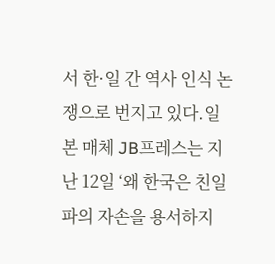서 한·일 간 역사 인식 논쟁으로 번지고 있다.일본 매체 JB프레스는 지난 12일 ‘왜 한국은 친일파의 자손을 용서하지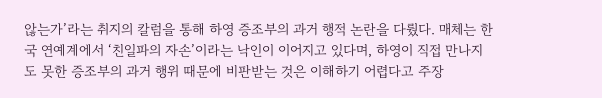않는가’라는 취지의 칼럼을 통해 하영 증조부의 과거 행적 논란을 다뤘다. 매체는 한국 연예계에서 ‘친일파의 자손’이라는 낙인이 이어지고 있다며, 하영이 직접 만나지도 못한 증조부의 과거 행위 때문에 비판받는 것은 이해하기 어렵다고 주장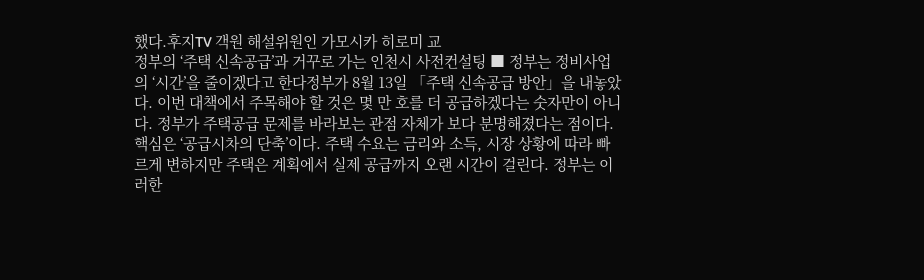했다.후지TV 객원 해설위원인 가모시카 히로미 교
정부의 ‘주택 신속공급’과 거꾸로 가는 인천시 사전컨설팅 ■ 정부는 정비사업의 ‘시간’을 줄이겠다고 한다정부가 8월 13일 「주택 신속공급 방안」을 내놓았다. 이번 대책에서 주목해야 할 것은 몇 만 호를 더 공급하겠다는 숫자만이 아니다. 정부가 주택공급 문제를 바라보는 관점 자체가 보다 분명해졌다는 점이다.핵심은 ‘공급시차의 단축’이다. 주택 수요는 금리와 소득, 시장 상황에 따라 빠르게 변하지만 주택은 계획에서 실제 공급까지 오랜 시간이 걸린다. 정부는 이러한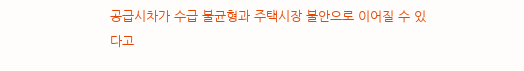공급시차가 수급 불균형과 주택시장 불안으로 이어질 수 있다고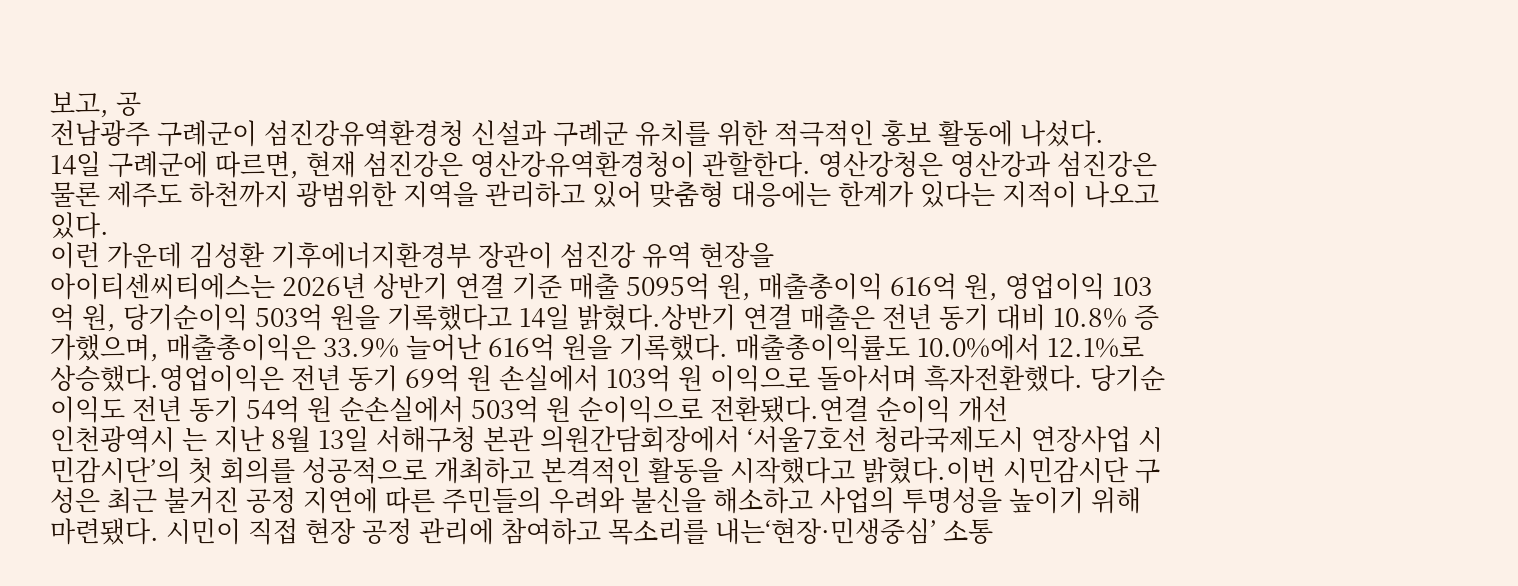보고, 공
전남광주 구례군이 섬진강유역환경청 신설과 구례군 유치를 위한 적극적인 홍보 활동에 나섰다.
14일 구례군에 따르면, 현재 섬진강은 영산강유역환경청이 관할한다. 영산강청은 영산강과 섬진강은 물론 제주도 하천까지 광범위한 지역을 관리하고 있어 맞춤형 대응에는 한계가 있다는 지적이 나오고 있다.
이런 가운데 김성환 기후에너지환경부 장관이 섬진강 유역 현장을
아이티센씨티에스는 2026년 상반기 연결 기준 매출 5095억 원, 매출총이익 616억 원, 영업이익 103억 원, 당기순이익 503억 원을 기록했다고 14일 밝혔다.상반기 연결 매출은 전년 동기 대비 10.8% 증가했으며, 매출총이익은 33.9% 늘어난 616억 원을 기록했다. 매출총이익률도 10.0%에서 12.1%로 상승했다.영업이익은 전년 동기 69억 원 손실에서 103억 원 이익으로 돌아서며 흑자전환했다. 당기순이익도 전년 동기 54억 원 순손실에서 503억 원 순이익으로 전환됐다.연결 순이익 개선
인천광역시 는 지난 8월 13일 서해구청 본관 의원간담회장에서 ‘서울7호선 청라국제도시 연장사업 시민감시단’의 첫 회의를 성공적으로 개최하고 본격적인 활동을 시작했다고 밝혔다.이번 시민감시단 구성은 최근 불거진 공정 지연에 따른 주민들의 우려와 불신을 해소하고 사업의 투명성을 높이기 위해 마련됐다. 시민이 직접 현장 공정 관리에 참여하고 목소리를 내는‘현장·민생중심’ 소통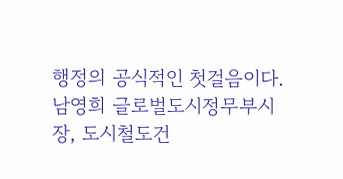행정의 공식적인 첫걸음이다.남영희 글로벌도시정무부시장, 도시철도건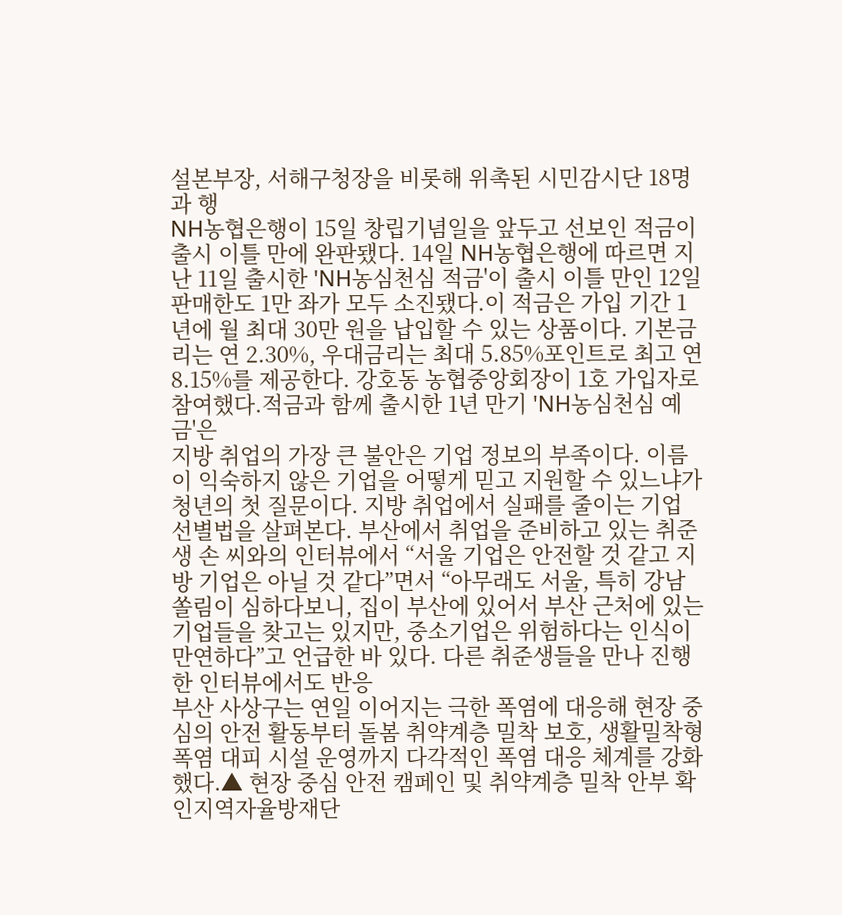설본부장, 서해구청장을 비롯해 위촉된 시민감시단 18명과 행
NH농협은행이 15일 창립기념일을 앞두고 선보인 적금이 출시 이틀 만에 완판됐다. 14일 NH농협은행에 따르면 지난 11일 출시한 'NH농심천심 적금'이 출시 이틀 만인 12일 판매한도 1만 좌가 모두 소진됐다.이 적금은 가입 기간 1년에 월 최대 30만 원을 납입할 수 있는 상품이다. 기본금리는 연 2.30%, 우대금리는 최대 5.85%포인트로 최고 연 8.15%를 제공한다. 강호동 농협중앙회장이 1호 가입자로 참여했다.적금과 함께 출시한 1년 만기 'NH농심천심 예금'은
지방 취업의 가장 큰 불안은 기업 정보의 부족이다. 이름이 익숙하지 않은 기업을 어떻게 믿고 지원할 수 있느냐가 청년의 첫 질문이다. 지방 취업에서 실패를 줄이는 기업 선별법을 살펴본다. 부산에서 취업을 준비하고 있는 취준생 손 씨와의 인터뷰에서 “서울 기업은 안전할 것 같고 지방 기업은 아닐 것 같다”면서 “아무래도 서울, 특히 강남 쏠림이 심하다보니, 집이 부산에 있어서 부산 근처에 있는 기업들을 찾고는 있지만, 중소기업은 위험하다는 인식이 만연하다”고 언급한 바 있다. 다른 취준생들을 만나 진행한 인터뷰에서도 반응
부산 사상구는 연일 이어지는 극한 폭염에 대응해 현장 중심의 안전 활동부터 돌봄 취약계층 밀착 보호, 생활밀착형 폭염 대피 시설 운영까지 다각적인 폭염 대응 체계를 강화했다.▲ 현장 중심 안전 캠페인 및 취약계층 밀착 안부 확인지역자율방재단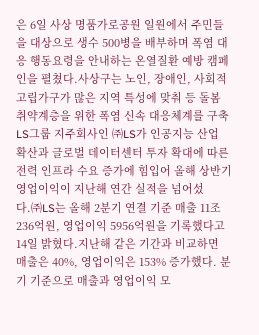은 6일 사상 명품가로공원 일원에서 주민들을 대상으로 생수 500병을 배부하며 폭염 대응 행동요령을 안내하는 온열질환 예방 캠페인을 펼쳤다.사상구는 노인, 장애인, 사회적 고립가구가 많은 지역 특성에 맞춰 등 돌봄 취약계층을 위한 폭염 신속 대응체계를 구축
LS그룹 지주회사인 ㈜LS가 인공지능 산업 확산과 글로벌 데이터센터 투자 확대에 따른 전력 인프라 수요 증가에 힘입어 올해 상반기 영업이익이 지난해 연간 실적을 넘어섰다.㈜LS는 올해 2분기 연결 기준 매출 11조236억원, 영업이익 5956억원을 기록했다고 14일 밝혔다.지난해 같은 기간과 비교하면 매출은 40%, 영업이익은 153% 증가했다. 분기 기준으로 매출과 영업이익 모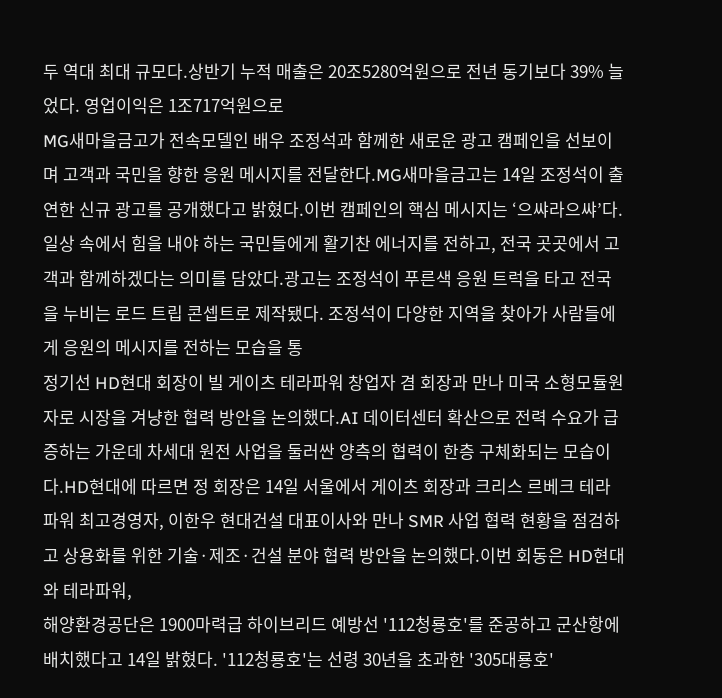두 역대 최대 규모다.상반기 누적 매출은 20조5280억원으로 전년 동기보다 39% 늘었다. 영업이익은 1조717억원으로
MG새마을금고가 전속모델인 배우 조정석과 함께한 새로운 광고 캠페인을 선보이며 고객과 국민을 향한 응원 메시지를 전달한다.MG새마을금고는 14일 조정석이 출연한 신규 광고를 공개했다고 밝혔다.이번 캠페인의 핵심 메시지는 ‘으쌰라으쌰’다. 일상 속에서 힘을 내야 하는 국민들에게 활기찬 에너지를 전하고, 전국 곳곳에서 고객과 함께하겠다는 의미를 담았다.광고는 조정석이 푸른색 응원 트럭을 타고 전국을 누비는 로드 트립 콘셉트로 제작됐다. 조정석이 다양한 지역을 찾아가 사람들에게 응원의 메시지를 전하는 모습을 통
정기선 HD현대 회장이 빌 게이츠 테라파워 창업자 겸 회장과 만나 미국 소형모듈원자로 시장을 겨냥한 협력 방안을 논의했다.AI 데이터센터 확산으로 전력 수요가 급증하는 가운데 차세대 원전 사업을 둘러싼 양측의 협력이 한층 구체화되는 모습이다.HD현대에 따르면 정 회장은 14일 서울에서 게이츠 회장과 크리스 르베크 테라파워 최고경영자, 이한우 현대건설 대표이사와 만나 SMR 사업 협력 현황을 점검하고 상용화를 위한 기술·제조·건설 분야 협력 방안을 논의했다.이번 회동은 HD현대와 테라파워,
해양환경공단은 1900마력급 하이브리드 예방선 '112청룡호'를 준공하고 군산항에 배치했다고 14일 밝혔다. '112청룡호'는 선령 30년을 초과한 '305대룡호'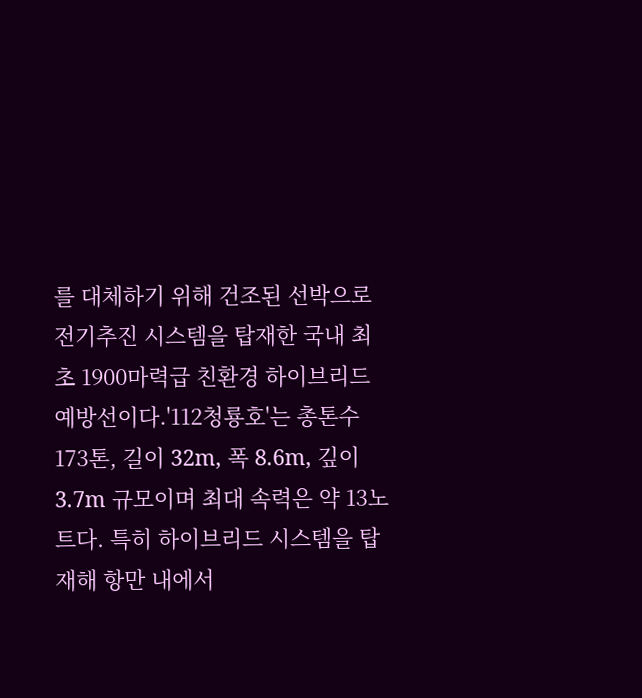를 대체하기 위해 건조된 선박으로 전기추진 시스템을 탑재한 국내 최초 1900마력급 친환경 하이브리드 예방선이다.'112청룡호'는 총톤수 173톤, 길이 32m, 폭 8.6m, 깊이 3.7m 규모이며 최대 속력은 약 13노트다. 특히 하이브리드 시스템을 탑재해 항만 내에서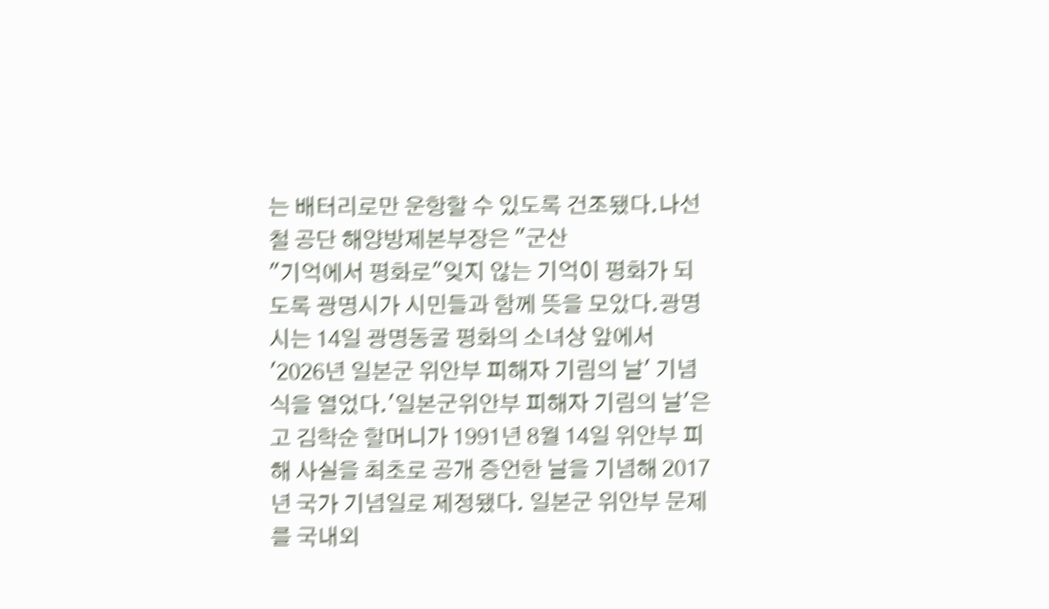는 배터리로만 운항할 수 있도록 건조됐다.나선철 공단 해양방제본부장은 "군산
"기억에서 평화로"잊지 않는 기억이 평화가 되도록 광명시가 시민들과 함께 뜻을 모았다.광명시는 14일 광명동굴 평화의 소녀상 앞에서 '2026년 일본군 위안부 피해자 기림의 날' 기념식을 열었다.'일본군위안부 피해자 기림의 날'은 고 김학순 할머니가 1991년 8월 14일 위안부 피해 사실을 최초로 공개 증언한 날을 기념해 2017년 국가 기념일로 제정됐다. 일본군 위안부 문제를 국내외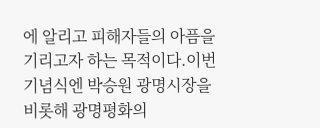에 알리고 피해자들의 아픔을 기리고자 하는 목적이다.이번 기념식엔 박승원 광명시장을 비롯해 광명평화의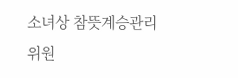소녀상 참뜻계승관리위원